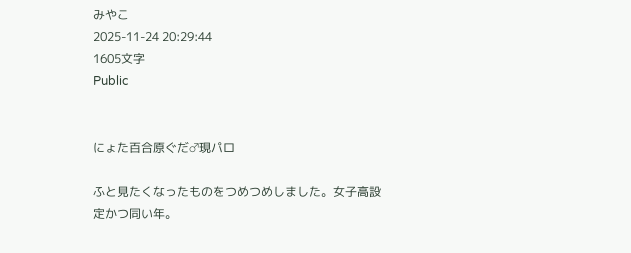みやこ
2025-11-24 20:29:44
1605文字
Public


にょた百合原ぐだ♂現パロ

ふと見たくなったものをつめつめしました。女子高設定かつ同い年。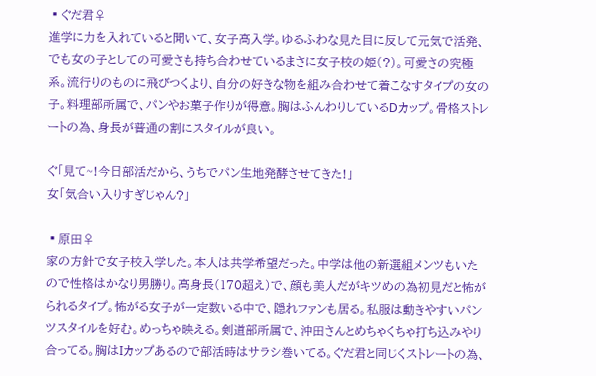▪ぐだ君♀
進学に力を入れていると聞いて、女子高入学。ゆるふわな見た目に反して元気で活発、でも女の子としての可愛さも持ち合わせているまさに女子校の姫(?)。可愛さの究極系。流行りのものに飛びつくより、自分の好きな物を組み合わせて着こなすタイプの女の子。料理部所属で、パンやお菓子作りが得意。胸はふんわりしているDカップ。骨格ストレートの為、身長が普通の割にスタイルが良い。

ぐ「見て~!今日部活だから、うちでパン生地発酵させてきた!」
女「気合い入りすぎじゃん?」

▪原田♀
家の方針で女子校入学した。本人は共学希望だった。中学は他の新選組メンツもいたので性格はかなり男勝り。高身長(170超え)で、顔も美人だがキツめの為初見だと怖がられるタイプ。怖がる女子が一定数いる中で、隠れファンも居る。私服は動きやすいパンツスタイルを好む。めっちゃ映える。剣道部所属で、沖田さんとめちゃくちゃ打ち込みやり合ってる。胸はIカップあるので部活時はサラシ巻いてる。ぐだ君と同じくストレートの為、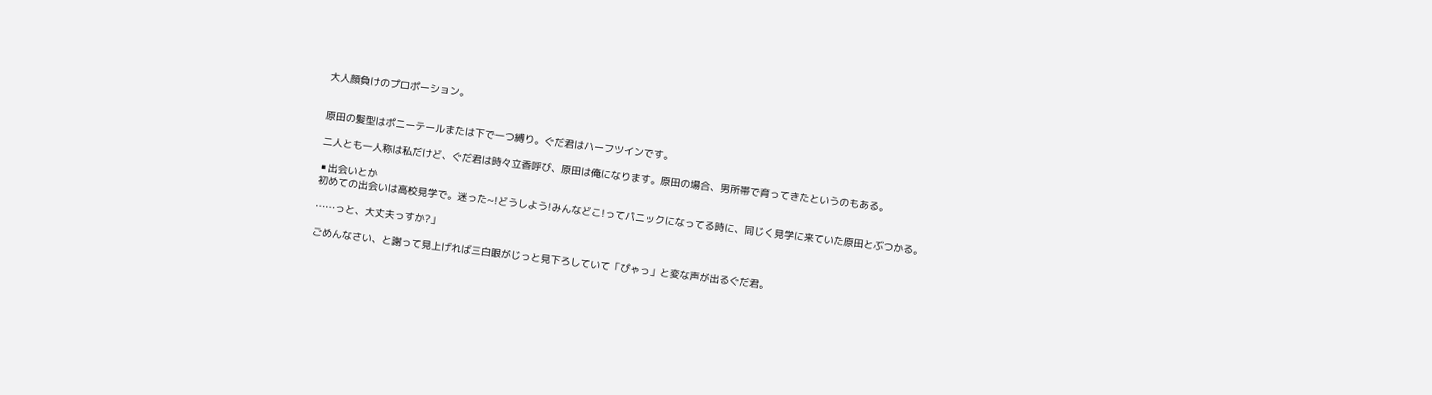大人顔負けのプロポーション。


原田の髪型はポニーテールまたは下で一つ縛り。ぐだ君はハーフツインです。

二人とも一人称は私だけど、ぐだ君は時々立香呼び、原田は俺になります。原田の場合、男所帯で育ってきたというのもある。

▪出会いとか
初めての出会いは高校見学で。迷った~!どうしよう!みんなどこ!ってパニックになってる時に、同じく見学に来ていた原田とぶつかる。

……っと、大丈夫っすか?」

ごめんなさい、と謝って見上げれば三白眼がじっと見下ろしていて「ぴゃっ」と変な声が出るぐだ君。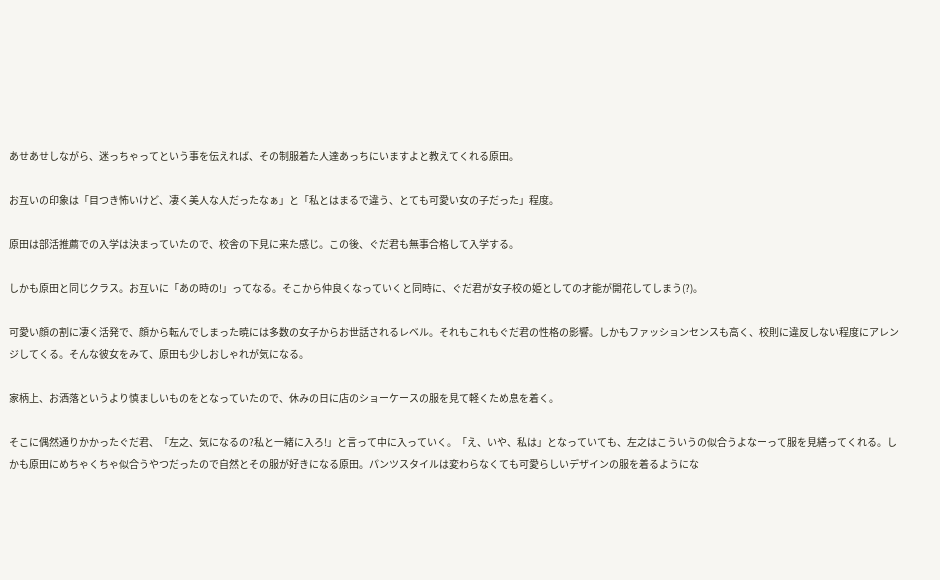あせあせしながら、迷っちゃってという事を伝えれば、その制服着た人達あっちにいますよと教えてくれる原田。

お互いの印象は「目つき怖いけど、凄く美人な人だったなぁ」と「私とはまるで違う、とても可愛い女の子だった」程度。

原田は部活推薦での入学は決まっていたので、校舎の下見に来た感じ。この後、ぐだ君も無事合格して入学する。

しかも原田と同じクラス。お互いに「あの時の!」ってなる。そこから仲良くなっていくと同時に、ぐだ君が女子校の姫としての才能が開花してしまう(?)。

可愛い顔の割に凄く活発で、顔から転んでしまった暁には多数の女子からお世話されるレベル。それもこれもぐだ君の性格の影響。しかもファッションセンスも高く、校則に違反しない程度にアレンジしてくる。そんな彼女をみて、原田も少しおしゃれが気になる。

家柄上、お洒落というより慎ましいものをとなっていたので、休みの日に店のショーケースの服を見て軽くため息を着く。

そこに偶然通りかかったぐだ君、「左之、気になるの?私と一緒に入ろ!」と言って中に入っていく。「え、いや、私は」となっていても、左之はこういうの似合うよなーって服を見繕ってくれる。しかも原田にめちゃくちゃ似合うやつだったので自然とその服が好きになる原田。パンツスタイルは変わらなくても可愛らしいデザインの服を着るようにな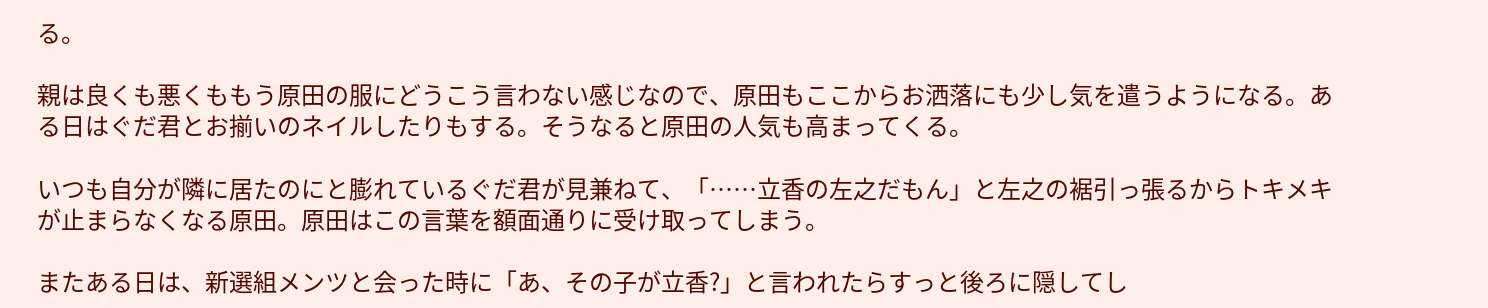る。

親は良くも悪くももう原田の服にどうこう言わない感じなので、原田もここからお洒落にも少し気を遣うようになる。ある日はぐだ君とお揃いのネイルしたりもする。そうなると原田の人気も高まってくる。

いつも自分が隣に居たのにと膨れているぐだ君が見兼ねて、「……立香の左之だもん」と左之の裾引っ張るからトキメキが止まらなくなる原田。原田はこの言葉を額面通りに受け取ってしまう。

またある日は、新選組メンツと会った時に「あ、その子が立香?」と言われたらすっと後ろに隠してし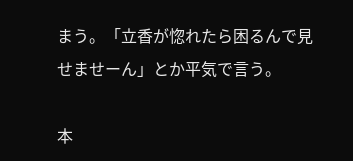まう。「立香が惚れたら困るんで見せませーん」とか平気で言う。

本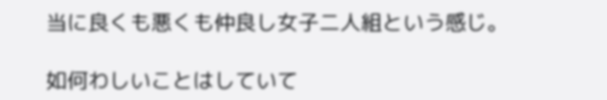当に良くも悪くも仲良し女子二人組という感じ。

如何わしいことはしていて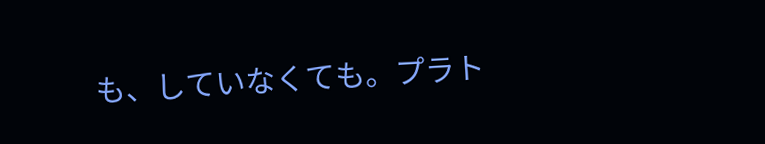も、していなくても。プラト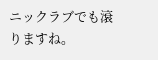ニックラブでも滾りますね。